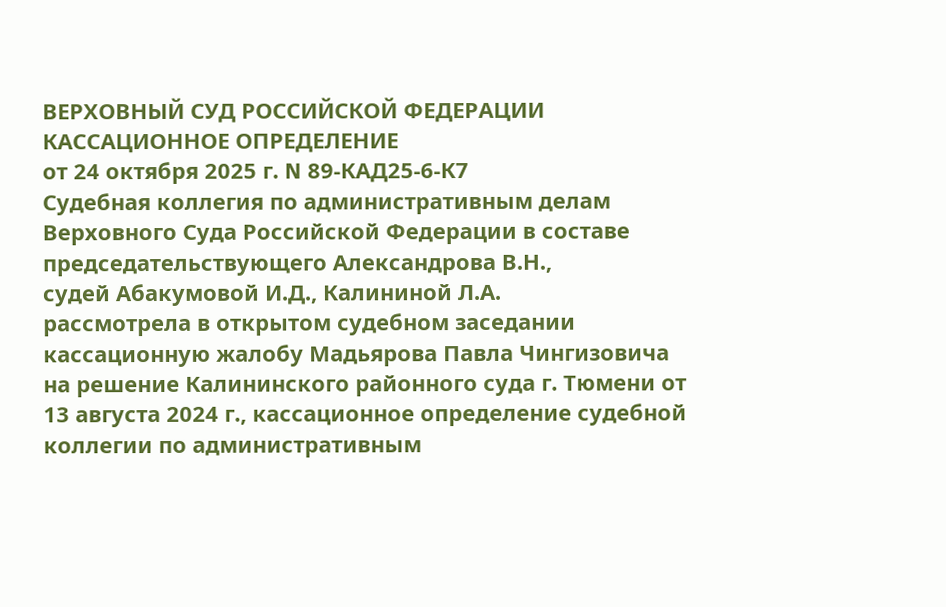ВЕРХОВНЫЙ СУД РОССИЙСКОЙ ФЕДЕРАЦИИ
КАССАЦИОННОЕ ОПРЕДЕЛЕНИЕ
от 24 октября 2025 г. N 89-КАД25-6-К7
Судебная коллегия по административным делам Верховного Суда Российской Федерации в составе
председательствующего Александрова В.Н.,
судей Абакумовой И.Д., Калининой Л.А.
рассмотрела в открытом судебном заседании кассационную жалобу Мадьярова Павла Чингизовича на решение Калининского районного суда г. Тюмени от 13 августа 2024 г., кассационное определение судебной коллегии по административным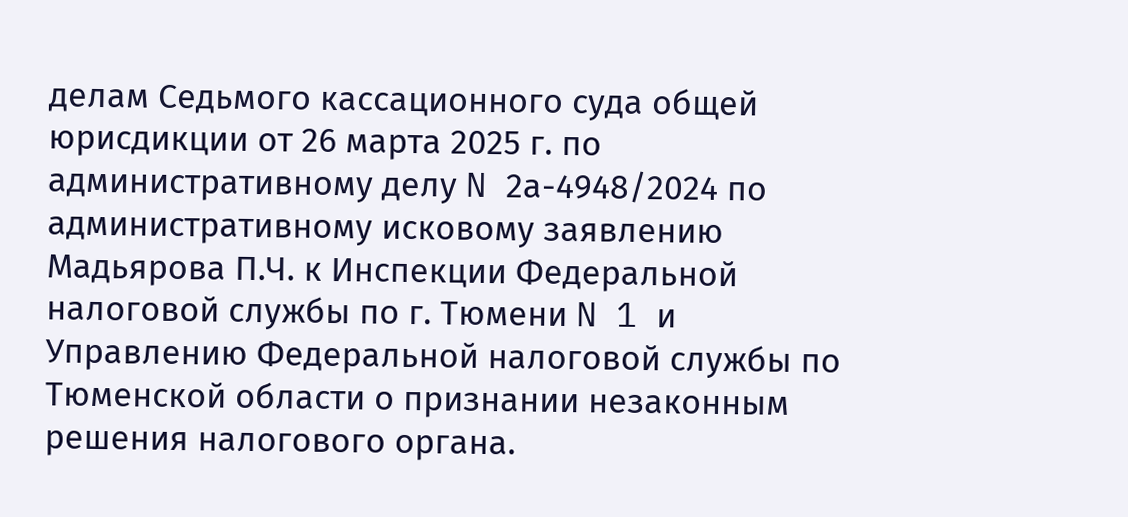делам Седьмого кассационного суда общей юрисдикции от 26 марта 2025 г. по административному делу N 2а-4948/2024 по административному исковому заявлению Мадьярова П.Ч. к Инспекции Федеральной налоговой службы по г. Тюмени N 1 и Управлению Федеральной налоговой службы по Тюменской области о признании незаконным решения налогового органа.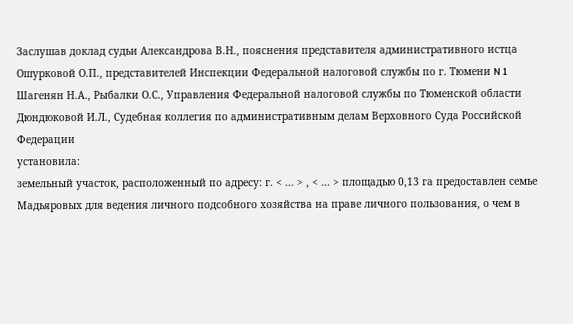Заслушав доклад судьи Александрова В.Н., пояснения представителя административного истца Ошурковой О.П., представителей Инспекции Федеральной налоговой службы по г. Тюмени N 1 Шагенян Н.А., Рыбалки О.С., Управления Федеральной налоговой службы по Тюменской области Дюндюковой И.Л., Судебная коллегия по административным делам Верховного Суда Российской Федерации
установила:
земельный участок, расположенный по адресу: г. < ... > , < ... > площадью 0,13 га предоставлен семье Мадьяровых для ведения личного подсобного хозяйства на праве личного пользования, о чем в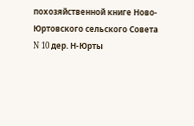похозяйственной книге Ново-Юртовского сельского Совета N 10 дер. Н-Юрты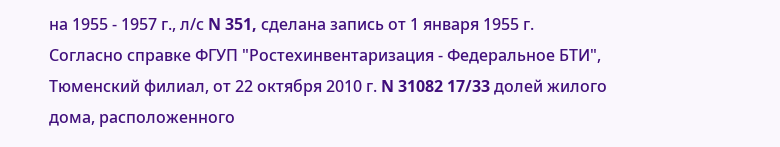на 1955 - 1957 г., л/с N 351, сделана запись от 1 января 1955 г.
Согласно справке ФГУП "Ростехинвентаризация - Федеральное БТИ", Тюменский филиал, от 22 октября 2010 г. N 31082 17/33 долей жилого дома, расположенного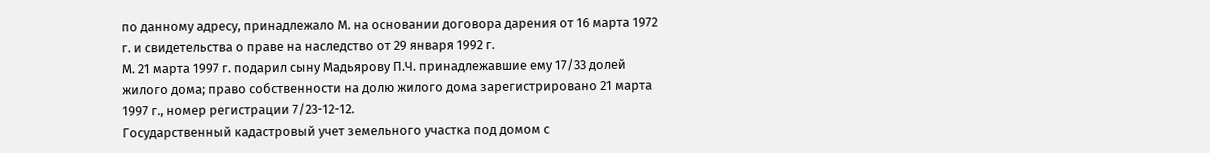по данному адресу, принадлежало М. на основании договора дарения от 16 марта 1972 г. и свидетельства о праве на наследство от 29 января 1992 г.
М. 21 марта 1997 г. подарил сыну Мадьярову П.Ч. принадлежавшие ему 17/33 долей жилого дома; право собственности на долю жилого дома зарегистрировано 21 марта 1997 г., номер регистрации 7/23-12-12.
Государственный кадастровый учет земельного участка под домом с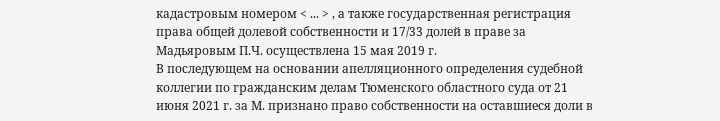кадастровым номером < ... > , а также государственная регистрация права общей долевой собственности и 17/33 долей в праве за Мадьяровым П.Ч. осуществлена 15 мая 2019 г.
В последующем на основании апелляционного определения судебной коллегии по гражданским делам Тюменского областного суда от 21 июня 2021 г. за М. признано право собственности на оставшиеся доли в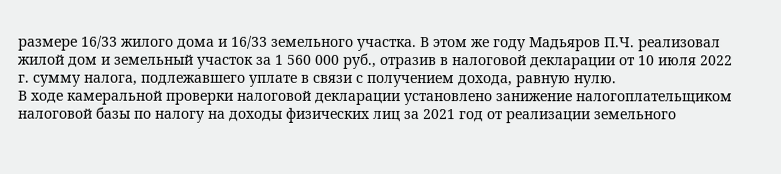размере 16/33 жилого дома и 16/33 земельного участка. В этом же году Мадьяров П.Ч. реализовал жилой дом и земельный участок за 1 560 000 руб., отразив в налоговой декларации от 10 июля 2022 г. сумму налога, подлежавшего уплате в связи с получением дохода, равную нулю.
В ходе камеральной проверки налоговой декларации установлено занижение налогоплательщиком налоговой базы по налогу на доходы физических лиц за 2021 год от реализации земельного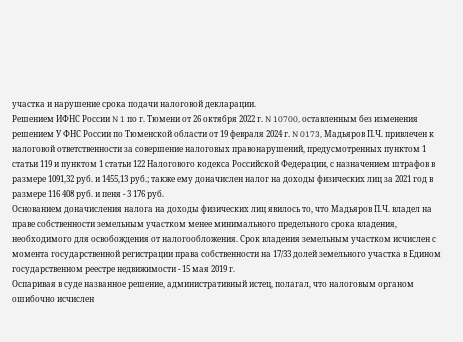участка и нарушение срока подачи налоговой декларации.
Решением ИФНС России N 1 по г. Тюмени от 26 октября 2022 г. N 10700, оставленным без изменения решением У ФНС России по Тюменской области от 19 февраля 2024 г. N 0173, Мадьяров П.Ч. привлечен к налоговой ответственности за совершение налоговых правонарушений, предусмотренных пунктом 1 статьи 119 и пунктом 1 статьи 122 Налогового кодекса Российской Федерации, с назначением штрафов в размере 1091,32 руб. и 1455,13 руб.; также ему доначислен налог на доходы физических лиц за 2021 год в размере 116 408 руб. и пеня - 3 176 руб.
Основанием доначисления налога на доходы физических лиц явилось то, что Мадьяров П.Ч. владел на праве собственности земельным участком менее минимального предельного срока владения, необходимого для освобождения от налогообложения. Срок владения земельным участком исчислен с момента государственной регистрации права собственности на 17/33 долей земельного участка в Едином государственном реестре недвижимости - 15 мая 2019 г.
Оспаривая в суде названное решение, административный истец, полагал, что налоговым органом ошибочно исчислен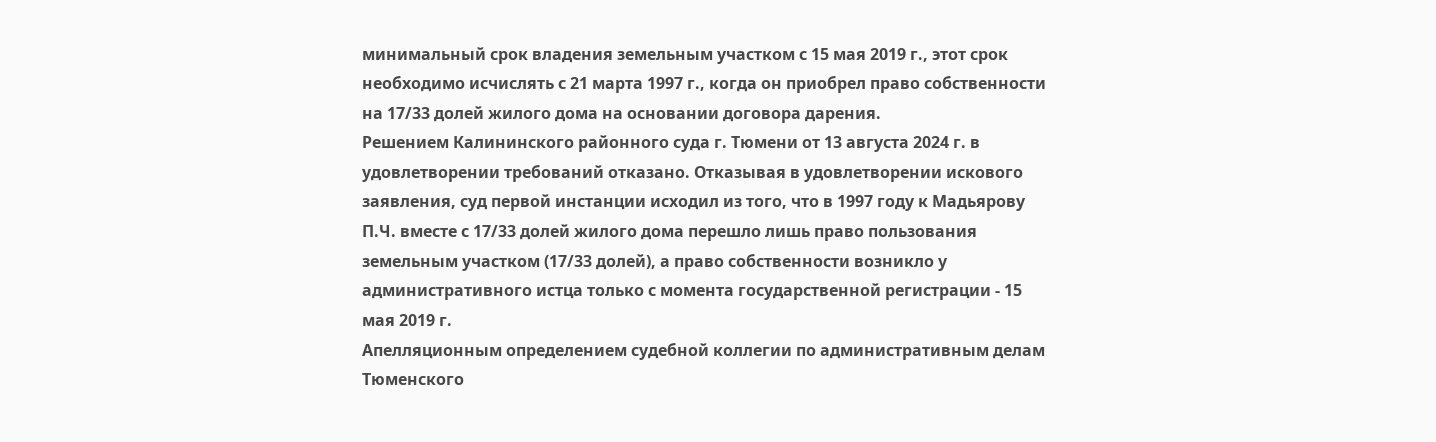минимальный срок владения земельным участком с 15 мая 2019 г., этот срок необходимо исчислять с 21 марта 1997 г., когда он приобрел право собственности на 17/33 долей жилого дома на основании договора дарения.
Решением Калининского районного суда г. Тюмени от 13 августа 2024 г. в удовлетворении требований отказано. Отказывая в удовлетворении искового заявления, суд первой инстанции исходил из того, что в 1997 году к Мадьярову П.Ч. вместе с 17/33 долей жилого дома перешло лишь право пользования земельным участком (17/33 долей), а право собственности возникло у административного истца только с момента государственной регистрации - 15 мая 2019 г.
Апелляционным определением судебной коллегии по административным делам Тюменского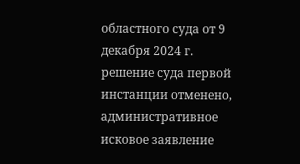областного суда от 9 декабря 2024 г. решение суда первой инстанции отменено, административное исковое заявление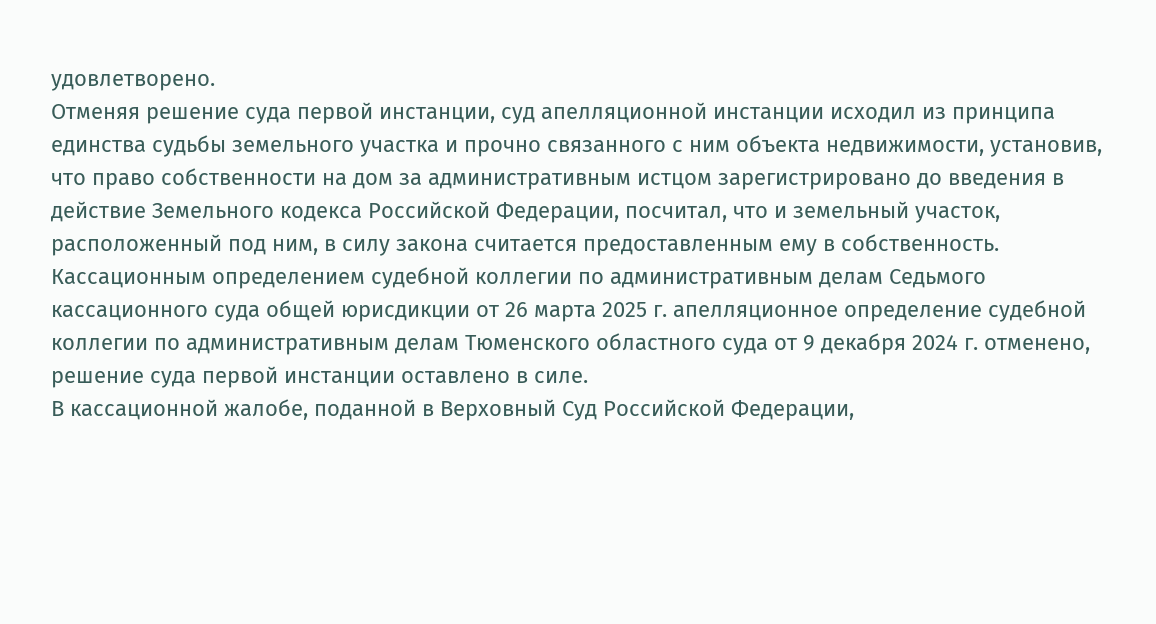удовлетворено.
Отменяя решение суда первой инстанции, суд апелляционной инстанции исходил из принципа единства судьбы земельного участка и прочно связанного с ним объекта недвижимости, установив, что право собственности на дом за административным истцом зарегистрировано до введения в действие Земельного кодекса Российской Федерации, посчитал, что и земельный участок, расположенный под ним, в силу закона считается предоставленным ему в собственность.
Кассационным определением судебной коллегии по административным делам Седьмого кассационного суда общей юрисдикции от 26 марта 2025 г. апелляционное определение судебной коллегии по административным делам Тюменского областного суда от 9 декабря 2024 г. отменено, решение суда первой инстанции оставлено в силе.
В кассационной жалобе, поданной в Верховный Суд Российской Федерации,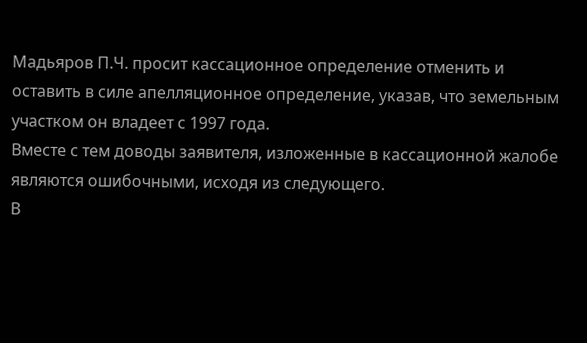Мадьяров П.Ч. просит кассационное определение отменить и оставить в силе апелляционное определение, указав, что земельным участком он владеет с 1997 года.
Вместе с тем доводы заявителя, изложенные в кассационной жалобе являются ошибочными, исходя из следующего.
В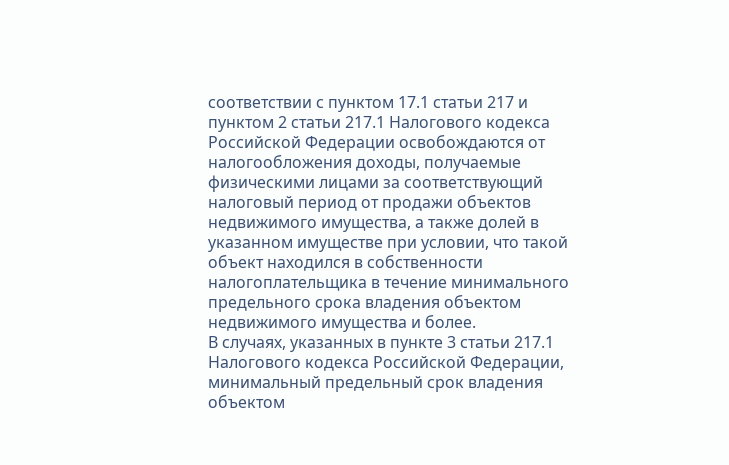соответствии с пунктом 17.1 статьи 217 и пунктом 2 статьи 217.1 Налогового кодекса Российской Федерации освобождаются от налогообложения доходы, получаемые физическими лицами за соответствующий налоговый период от продажи объектов недвижимого имущества, а также долей в указанном имуществе при условии, что такой объект находился в собственности налогоплательщика в течение минимального предельного срока владения объектом недвижимого имущества и более.
В случаях, указанных в пункте 3 статьи 217.1 Налогового кодекса Российской Федерации, минимальный предельный срок владения объектом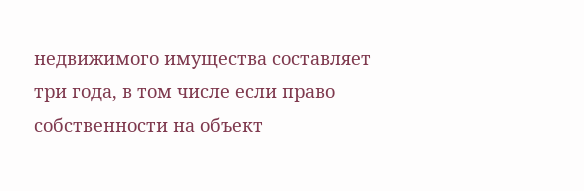недвижимого имущества составляет три года, в том числе если право собственности на объект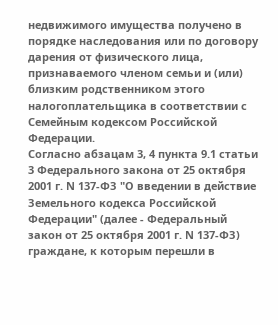недвижимого имущества получено в порядке наследования или по договору дарения от физического лица, признаваемого членом семьи и (или) близким родственником этого налогоплательщика в соответствии с Семейным кодексом Российской Федерации.
Согласно абзацам 3, 4 пункта 9.1 статьи 3 Федерального закона от 25 октября 2001 г. N 137-ФЗ "О введении в действие Земельного кодекса Российской Федерации" (далее - Федеральный закон от 25 октября 2001 г. N 137-ФЗ) граждане, к которым перешли в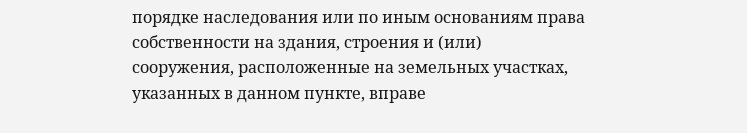порядке наследования или по иным основаниям права собственности на здания, строения и (или) сооружения, расположенные на земельных участках, указанных в данном пункте, вправе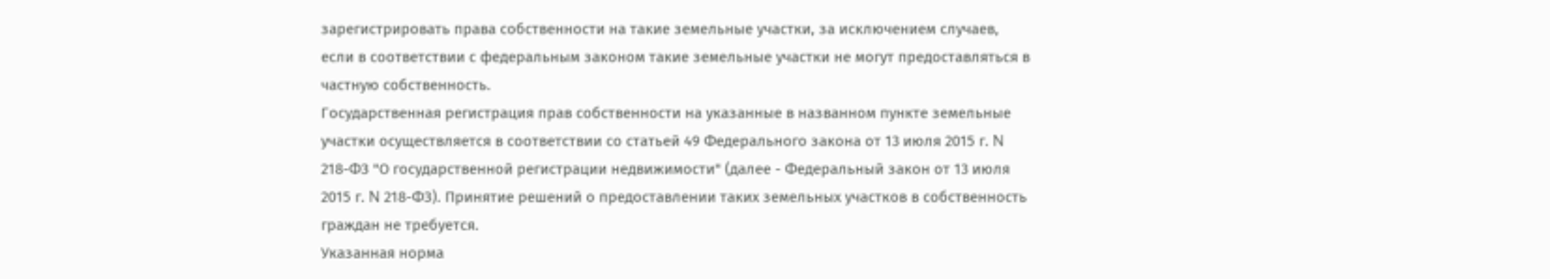зарегистрировать права собственности на такие земельные участки, за исключением случаев, если в соответствии с федеральным законом такие земельные участки не могут предоставляться в частную собственность.
Государственная регистрация прав собственности на указанные в названном пункте земельные участки осуществляется в соответствии со статьей 49 Федерального закона от 13 июля 2015 г. N 218-ФЗ "О государственной регистрации недвижимости" (далее - Федеральный закон от 13 июля 2015 г. N 218-ФЗ). Принятие решений о предоставлении таких земельных участков в собственность граждан не требуется.
Указанная норма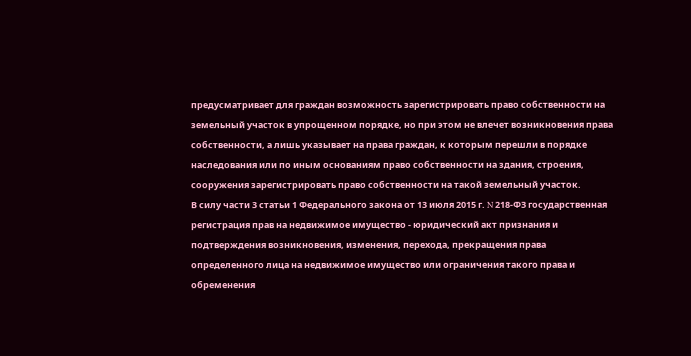предусматривает для граждан возможность зарегистрировать право собственности на земельный участок в упрощенном порядке, но при этом не влечет возникновения права собственности, а лишь указывает на права граждан, к которым перешли в порядке наследования или по иным основаниям право собственности на здания, строения, сооружения зарегистрировать право собственности на такой земельный участок.
В силу части 3 статьи 1 Федерального закона от 13 июля 2015 г. N 218-ФЗ государственная регистрация прав на недвижимое имущество - юридический акт признания и подтверждения возникновения, изменения, перехода, прекращения права определенного лица на недвижимое имущество или ограничения такого права и обременения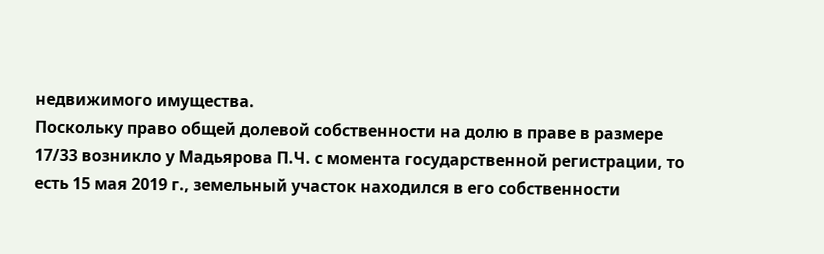недвижимого имущества.
Поскольку право общей долевой собственности на долю в праве в размере 17/33 возникло у Мадьярова П.Ч. с момента государственной регистрации, то есть 15 мая 2019 г., земельный участок находился в его собственности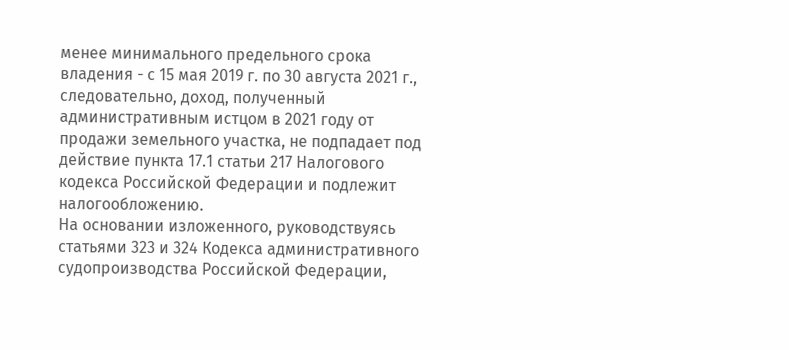менее минимального предельного срока владения - с 15 мая 2019 г. по 30 августа 2021 г., следовательно, доход, полученный административным истцом в 2021 году от продажи земельного участка, не подпадает под действие пункта 17.1 статьи 217 Налогового кодекса Российской Федерации и подлежит налогообложению.
На основании изложенного, руководствуясь статьями 323 и 324 Кодекса административного судопроизводства Российской Федерации,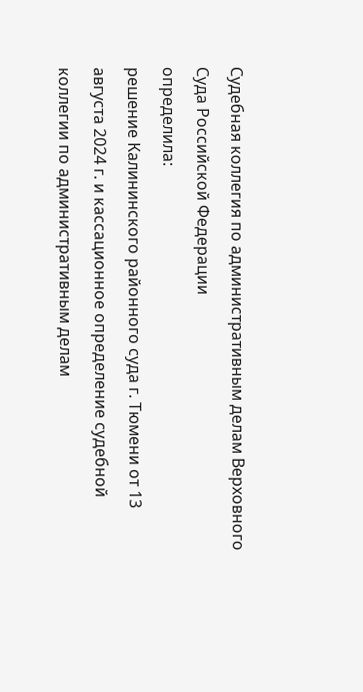Судебная коллегия по административным делам Верховного Суда Российской Федерации
определила:
решение Калининского районного суда г. Тюмени от 13 августа 2024 г. и кассационное определение судебной коллегии по административным делам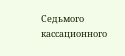Седьмого кассационного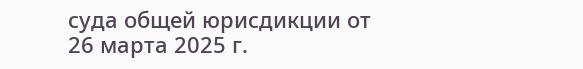суда общей юрисдикции от 26 марта 2025 г.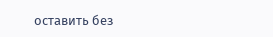оставить без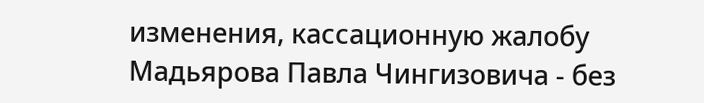изменения, кассационную жалобу Мадьярова Павла Чингизовича - без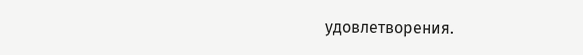удовлетворения.